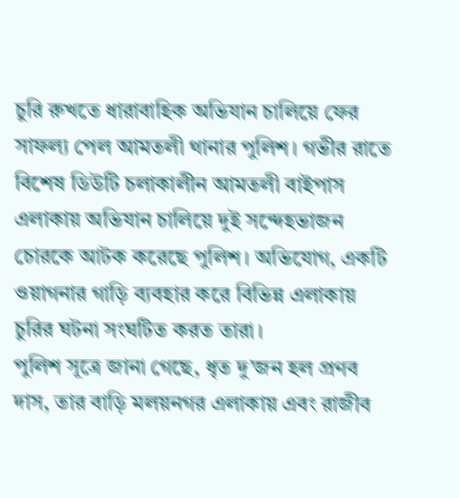চুরি রুখতে ধারাবাহিক অভিযান চালিয়ে ফের সাফল্য পেল আমতলী থানার পুলিশ। গভীর রাতে বিশেষ ডিউটি চলাকালীন আমতলী বাইপাস এলাকায় অভিযান চালিয়ে দুই সন্দেহভাজন চোরকে আটক করেছে পুলিশ। অভিযোগ, একটি ওয়াগনার গাড়ি ব্যবহার করে বিভিন্ন এলাকায় চুরির ঘটনা সংঘটিত করত তারা।
পুলিশ সূত্রে জানা গেছে, ধৃত দু’জন হল প্রণব দাস, তার বাড়ি মলয়নগর এলাকায় এবং রাজীব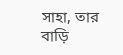সাহা, তার বাড়ি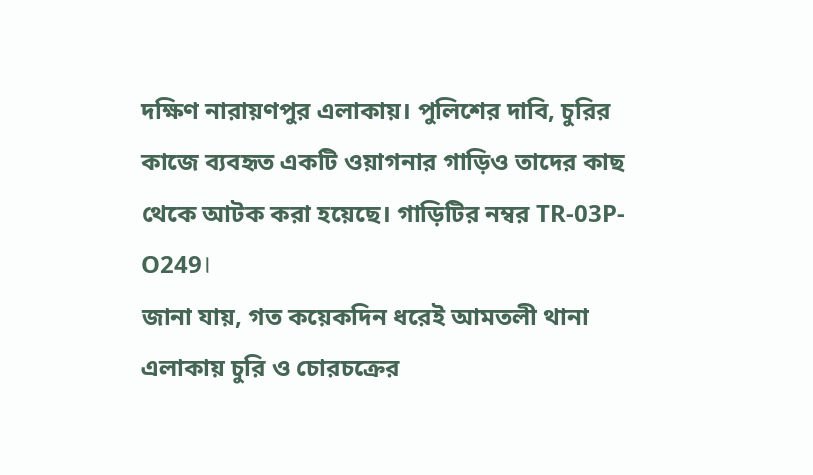দক্ষিণ নারায়ণপুর এলাকায়। পুলিশের দাবি, চুরির কাজে ব্যবহৃত একটি ওয়াগনার গাড়িও তাদের কাছ থেকে আটক করা হয়েছে। গাড়িটির নম্বর TR-03P-O249।
জানা যায়, গত কয়েকদিন ধরেই আমতলী থানা এলাকায় চুরি ও চোরচক্রের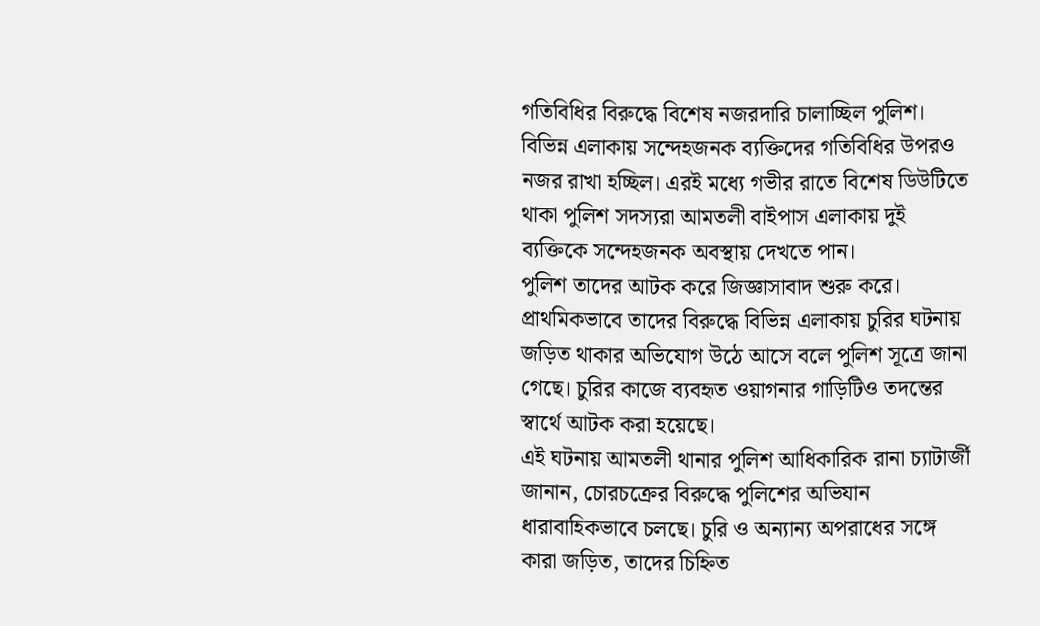গতিবিধির বিরুদ্ধে বিশেষ নজরদারি চালাচ্ছিল পুলিশ। বিভিন্ন এলাকায় সন্দেহজনক ব্যক্তিদের গতিবিধির উপরও নজর রাখা হচ্ছিল। এরই মধ্যে গভীর রাতে বিশেষ ডিউটিতে থাকা পুলিশ সদস্যরা আমতলী বাইপাস এলাকায় দুই ব্যক্তিকে সন্দেহজনক অবস্থায় দেখতে পান।
পুলিশ তাদের আটক করে জিজ্ঞাসাবাদ শুরু করে। প্রাথমিকভাবে তাদের বিরুদ্ধে বিভিন্ন এলাকায় চুরির ঘটনায় জড়িত থাকার অভিযোগ উঠে আসে বলে পুলিশ সূত্রে জানা গেছে। চুরির কাজে ব্যবহৃত ওয়াগনার গাড়িটিও তদন্তের স্বার্থে আটক করা হয়েছে।
এই ঘটনায় আমতলী থানার পুলিশ আধিকারিক রানা চ্যাটার্জী জানান, চোরচক্রের বিরুদ্ধে পুলিশের অভিযান ধারাবাহিকভাবে চলছে। চুরি ও অন্যান্য অপরাধের সঙ্গে কারা জড়িত, তাদের চিহ্নিত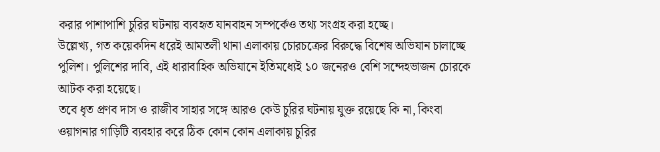করার পাশাপাশি চুরির ঘটনায় ব্যবহৃত যানবাহন সম্পর্কেও তথ্য সংগ্রহ করা হচ্ছে।
উল্লেখ্য, গত কয়েকদিন ধরেই আমতলী থানা এলাকায় চোরচক্রের বিরুদ্ধে বিশেষ অভিযান চালাচ্ছে পুলিশ। পুলিশের দাবি, এই ধারাবাহিক অভিযানে ইতিমধ্যেই ১০ জনেরও বেশি সন্দেহভাজন চোরকে আটক করা হয়েছে।
তবে ধৃত প্রণব দাস ও রাজীব সাহার সঙ্গে আরও কেউ চুরির ঘটনায় যুক্ত রয়েছে কি না, কিংবা ওয়াগনার গাড়িটি ব্যবহার করে ঠিক কোন কোন এলাকায় চুরির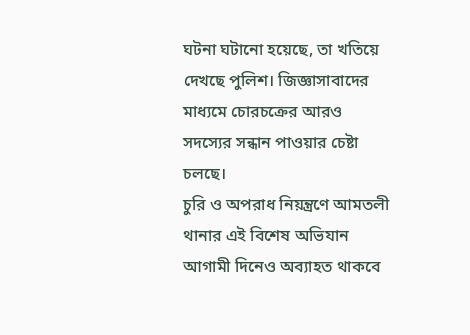ঘটনা ঘটানো হয়েছে, তা খতিয়ে দেখছে পুলিশ। জিজ্ঞাসাবাদের মাধ্যমে চোরচক্রের আরও সদস্যের সন্ধান পাওয়ার চেষ্টা চলছে।
চুরি ও অপরাধ নিয়ন্ত্রণে আমতলী থানার এই বিশেষ অভিযান আগামী দিনেও অব্যাহত থাকবে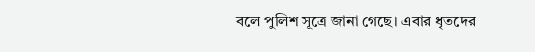বলে পুলিশ সূত্রে জানা গেছে। এবার ধৃতদের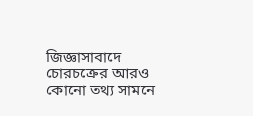জিজ্ঞাসাবাদে চোরচক্রের আরও কোনো তথ্য সামনে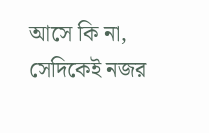আসে কি না, সেদিকেই নজর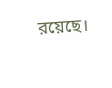রয়েছে।